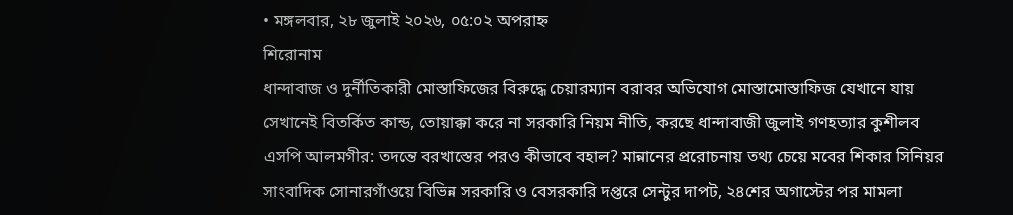• মঙ্গলবার, ২৮ জুলাই ২০২৬, ০৫:০২ অপরাহ্ন
শিরোনাম
ধান্দাবাজ ও দুর্নীতিকারী মোস্তাফিজের বিরুদ্ধে চেয়ারম্যান বরাবর অভিযোগ মোস্তামোস্তাফিজ যেখানে যায় সেখানেই বিতর্কিত কান্ড, তোয়াক্কা করে না সরকারি নিয়ম নীতি, করছে ধান্দাবাজী জুলাই গণহত্যার কুশীলব এসপি আলমগীর: তদন্তে বরখাস্তের পরও কীভাবে বহাল? মান্নানের প্ররোচনায় তথ্য চেয়ে মবের শিকার সিনিয়র সাংবাদিক সোনারগাঁওয়ে বিভিন্ন সরকারি ও বেসরকারি দপ্তরে সেন্টুর দাপট, ২৪শের অগাস্টের পর মামলা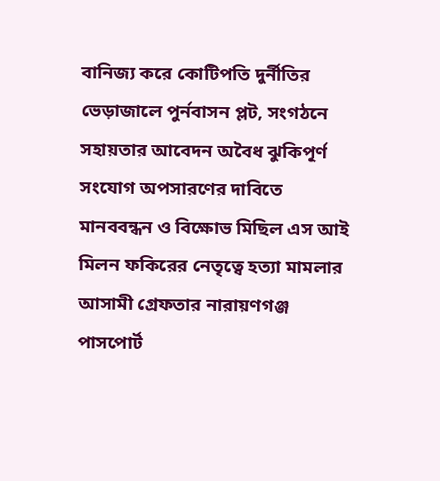বানিজ্য করে কোটিপতি দুর্নীতির ভেড়াজালে পুর্নবাসন প্লট, সংগঠনে সহায়তার আবেদন অবৈধ ঝুকিপূর্ণ সংযোগ অপসারণের দাবিতে মানববন্ধন ও বিক্ষোভ মিছিল এস আই মিলন ফকিরের নেতৃত্বে হত্যা মামলার আসামী গ্রেফতার নারায়ণগঞ্জ পাসপোর্ট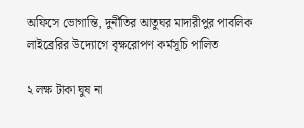অফিসে ভোগান্তি, দুর্নীতির আতুঘর মাদারীপুর পাবলিক লাইব্রেরির উদ্যোগে বৃক্ষরোপণ কর্মসূচি পালিত

২ লক্ষ টাকা ঘুষ না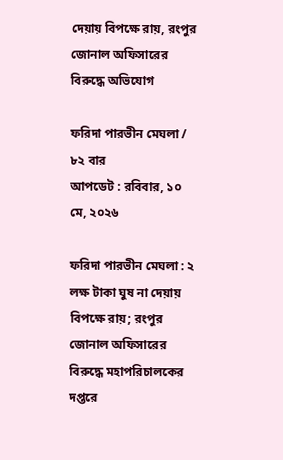দেয়ায় বিপক্ষে রায়, রংপুর জোনাল অফিসারের বিরুদ্ধে অভিযোগ

ফরিদা পারভীন মেঘলা / ৮২ বার
আপডেট : রবিবার, ১০ মে, ২০২৬

ফরিদা পারভীন মেঘলা : ২ লক্ষ টাকা ঘুষ না দেয়ায় বিপক্ষে রায়; রংপুর জোনাল অফিসারের বিরুদ্ধে মহাপরিচালকের দপ্তরে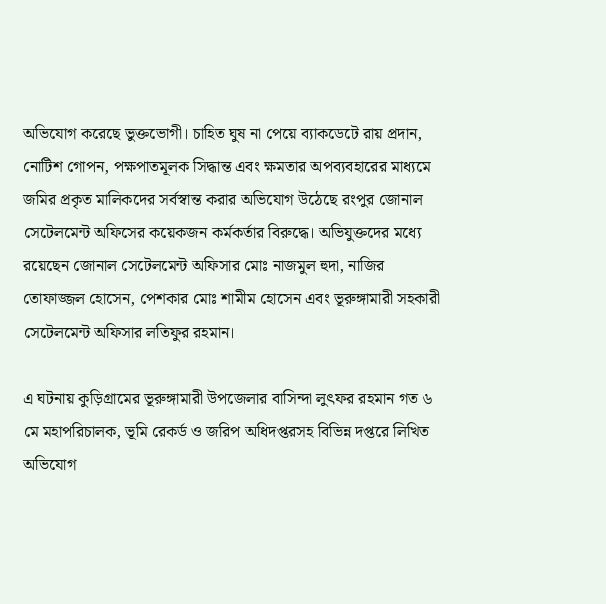অভিযোগ করেছে ভুক্তভোগী। চাহিত ঘুষ না পেয়ে ব্যাকডেটে রায় প্রদান, নোটিশ গোপন, পক্ষপাতমূলক সিদ্ধান্ত এবং ক্ষমতার অপব্যবহারের মাধ্যমে জমির প্রকৃত মালিকদের সর্বস্বান্ত করার অভিযোগ উঠেছে রংপুর জোনাল সেটেলমেন্ট অফিসের কয়েকজন কর্মকর্তার বিরুদ্ধে। অভিযুক্তদের মধ্যে রয়েছেন জোনাল সেটেলমেন্ট অফিসার মোঃ নাজমুল হুদা, নাজির তোফাজ্জল হোসেন, পেশকার মোঃ শামীম হোসেন এবং ভূরুঙ্গামারী সহকারী সেটেলমেন্ট অফিসার লতিফুর রহমান।

এ ঘটনায় কুড়িগ্রামের ভূরুঙ্গামারী উপজেলার বাসিন্দা লুৎফর রহমান গত ৬ মে মহাপরিচালক, ভূমি রেকর্ড ও জরিপ অধিদপ্তরসহ বিভিন্ন দপ্তরে লিখিত অভিযোগ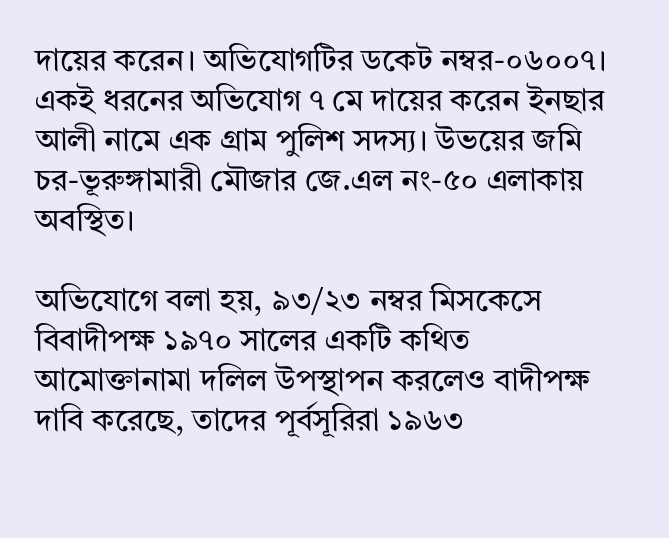দায়ের করেন। অভিযোগটির ডকেট নম্বর-০৬০০৭। একই ধরনের অভিযোগ ৭ মে দায়ের করেন ইনছার আলী নামে এক গ্রাম পুলিশ সদস্য। উভয়ের জমি চর-ভূরুঙ্গামারী মৌজার জে.এল নং-৫০ এলাকায় অবস্থিত।

অভিযোগে বলা হয়, ৯৩/২৩ নম্বর মিসকেসে বিবাদীপক্ষ ১৯৭০ সালের একটি কথিত আমোক্তানামা দলিল উপস্থাপন করলেও বাদীপক্ষ দাবি করেছে, তাদের পূর্বসূরিরা ১৯৬৩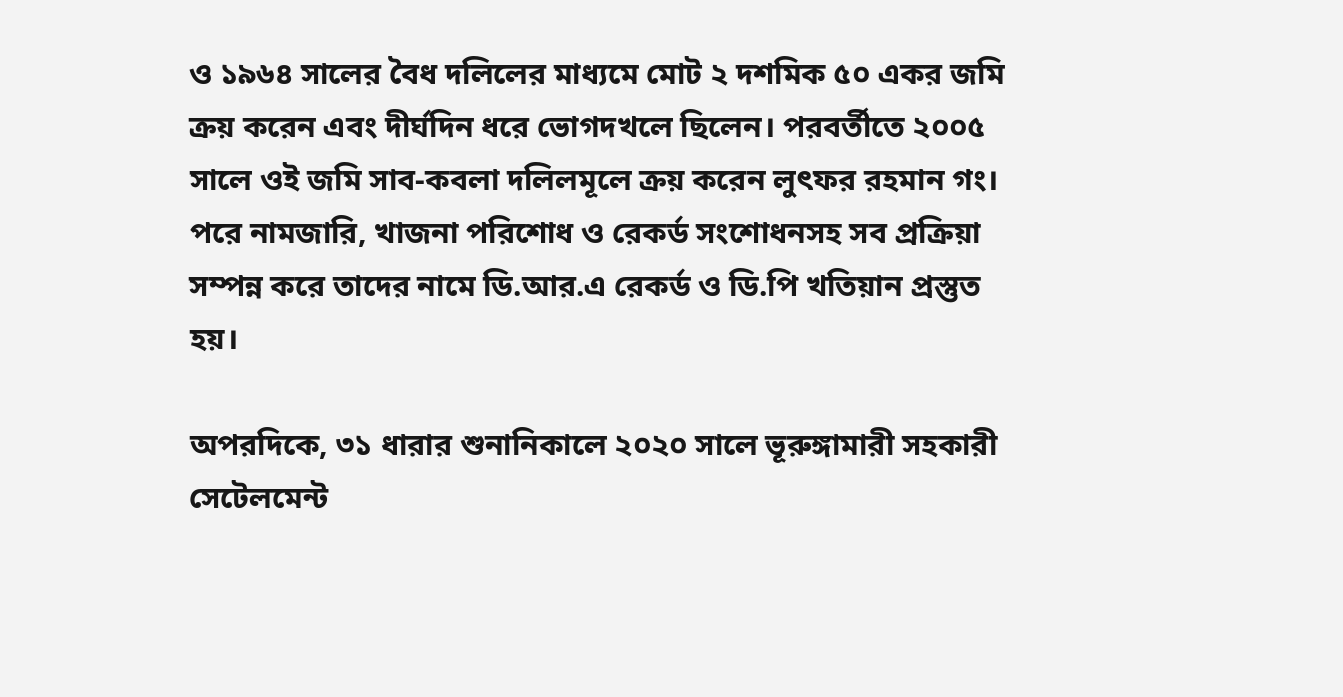ও ১৯৬৪ সালের বৈধ দলিলের মাধ্যমে মোট ২ দশমিক ৫০ একর জমি ক্রয় করেন এবং দীর্ঘদিন ধরে ভোগদখলে ছিলেন। পরবর্তীতে ২০০৫ সালে ওই জমি সাব-কবলা দলিলমূলে ক্রয় করেন লুৎফর রহমান গং। পরে নামজারি, খাজনা পরিশোধ ও রেকর্ড সংশোধনসহ সব প্রক্রিয়া সম্পন্ন করে তাদের নামে ডি.আর.এ রেকর্ড ও ডি.পি খতিয়ান প্রস্তুত হয়।

অপরদিকে, ৩১ ধারার শুনানিকালে ২০২০ সালে ভূরুঙ্গামারী সহকারী সেটেলমেন্ট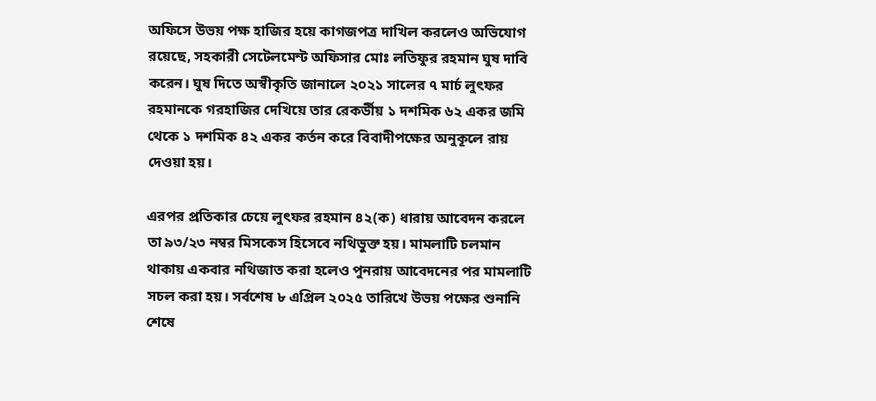অফিসে উভয় পক্ষ হাজির হয়ে কাগজপত্র দাখিল করলেও অভিযোগ রয়েছে, সহকারী সেটেলমেন্ট অফিসার মোঃ লতিফুর রহমান ঘুষ দাবি করেন। ঘুষ দিতে অস্বীকৃতি জানালে ২০২১ সালের ৭ মার্চ লুৎফর রহমানকে গরহাজির দেখিয়ে তার রেকর্ডীয় ১ দশমিক ৬২ একর জমি থেকে ১ দশমিক ৪২ একর কর্তন করে বিবাদীপক্ষের অনুকূলে রায় দেওয়া হয়।

এরপর প্রতিকার চেয়ে লুৎফর রহমান ৪২(ক) ধারায় আবেদন করলে তা ৯৩/২৩ নম্বর মিসকেস হিসেবে নথিভুক্ত হয়। মামলাটি চলমান থাকায় একবার নথিজাত করা হলেও পুনরায় আবেদনের পর মামলাটি সচল করা হয়। সর্বশেষ ৮ এপ্রিল ২০২৫ তারিখে উভয় পক্ষের শুনানি শেষে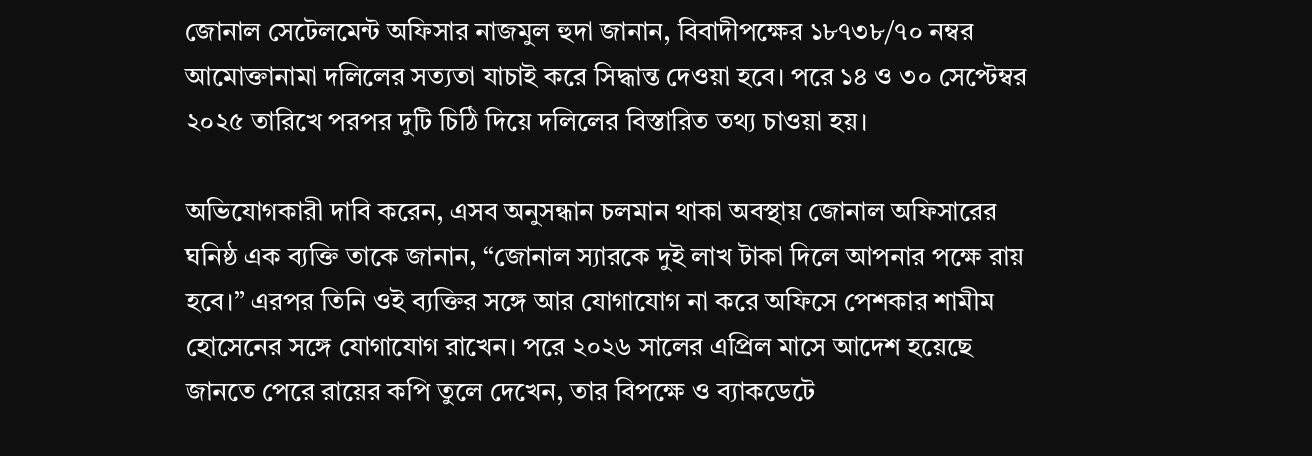জোনাল সেটেলমেন্ট অফিসার নাজমুল হুদা জানান, বিবাদীপক্ষের ১৮৭৩৮/৭০ নম্বর আমোক্তানামা দলিলের সত্যতা যাচাই করে সিদ্ধান্ত দেওয়া হবে। পরে ১৪ ও ৩০ সেপ্টেম্বর ২০২৫ তারিখে পরপর দুটি চিঠি দিয়ে দলিলের বিস্তারিত তথ্য চাওয়া হয়।

অভিযোগকারী দাবি করেন, এসব অনুসন্ধান চলমান থাকা অবস্থায় জোনাল অফিসারের ঘনিষ্ঠ এক ব্যক্তি তাকে জানান, “জোনাল স্যারকে দুই লাখ টাকা দিলে আপনার পক্ষে রায় হবে।” এরপর তিনি ওই ব্যক্তির সঙ্গে আর যোগাযোগ না করে অফিসে পেশকার শামীম হোসেনের সঙ্গে যোগাযোগ রাখেন। পরে ২০২৬ সালের এপ্রিল মাসে আদেশ হয়েছে জানতে পেরে রায়ের কপি তুলে দেখেন, তার বিপক্ষে ও ব্যাকডেটে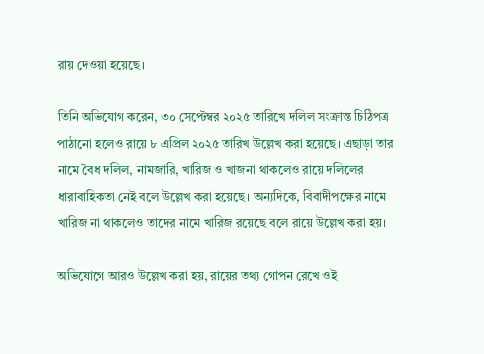রায় দেওয়া হয়েছে।

তিনি অভিযোগ করেন, ৩০ সেপ্টেম্বর ২০২৫ তারিখে দলিল সংক্রান্ত চিঠিপত্র পাঠানো হলেও রায়ে ৮ এপ্রিল ২০২৫ তারিখ উল্লেখ করা হয়েছে। এছাড়া তার নামে বৈধ দলিল, নামজারি, খারিজ ও খাজনা থাকলেও রায়ে দলিলের ধারাবাহিকতা নেই বলে উল্লেখ করা হয়েছে। অন্যদিকে, বিবাদীপক্ষের নামে খারিজ না থাকলেও তাদের নামে খারিজ রয়েছে বলে রায়ে উল্লেখ করা হয়।

অভিযোগে আরও উল্লেখ করা হয়, রায়ের তথ্য গোপন রেখে ওই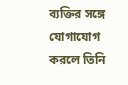ব্যক্তির সঙ্গে যোগাযোগ করলে তিনি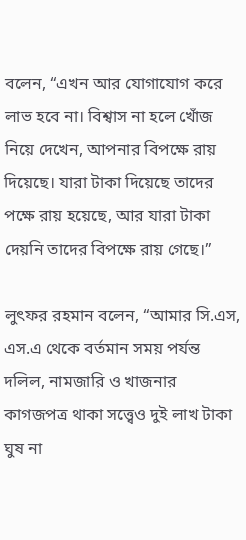বলেন, “এখন আর যোগাযোগ করে লাভ হবে না। বিশ্বাস না হলে খোঁজ নিয়ে দেখেন, আপনার বিপক্ষে রায় দিয়েছে। যারা টাকা দিয়েছে তাদের পক্ষে রায় হয়েছে, আর যারা টাকা দেয়নি তাদের বিপক্ষে রায় গেছে।”

লুৎফর রহমান বলেন, “আমার সি.এস, এস.এ থেকে বর্তমান সময় পর্যন্ত দলিল, নামজারি ও খাজনার কাগজপত্র থাকা সত্ত্বেও দুই লাখ টাকা ঘুষ না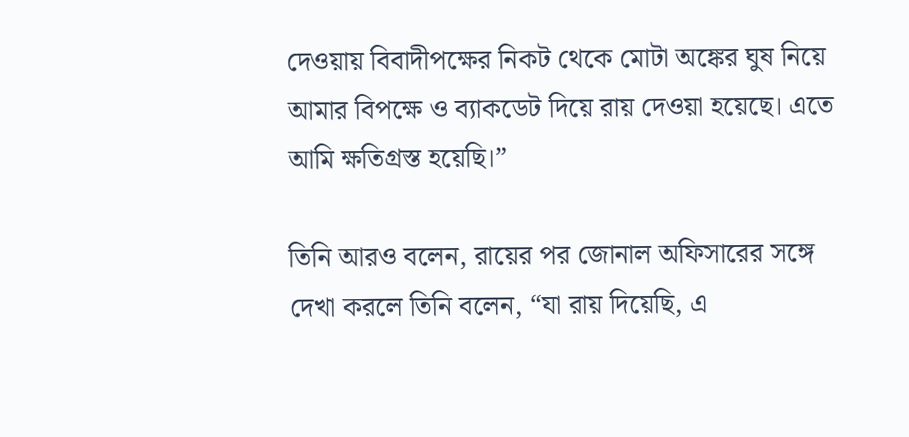দেওয়ায় বিবাদীপক্ষের নিকট থেকে মোটা অঙ্কের ঘুষ নিয়ে আমার বিপক্ষে ও ব্যাকডেট দিয়ে রায় দেওয়া হয়েছে। এতে আমি ক্ষতিগ্রস্ত হয়েছি।”

তিনি আরও বলেন, রায়ের পর জোনাল অফিসারের সঙ্গে দেখা করলে তিনি বলেন, “যা রায় দিয়েছি, এ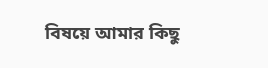বিষয়ে আমার কিছু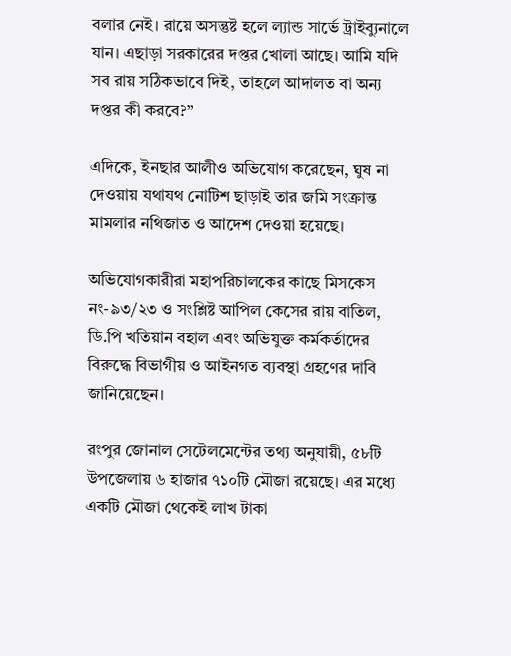বলার নেই। রায়ে অসন্তুষ্ট হলে ল্যান্ড সার্ভে ট্রাইব্যুনালে যান। এছাড়া সরকারের দপ্তর খোলা আছে। আমি যদি সব রায় সঠিকভাবে দিই, তাহলে আদালত বা অন্য দপ্তর কী করবে?”

এদিকে, ইনছার আলীও অভিযোগ করেছেন, ঘুষ না দেওয়ায় যথাযথ নোটিশ ছাড়াই তার জমি সংক্রান্ত মামলার নথিজাত ও আদেশ দেওয়া হয়েছে।

অভিযোগকারীরা মহাপরিচালকের কাছে মিসকেস নং-৯৩/২৩ ও সংশ্লিষ্ট আপিল কেসের রায় বাতিল, ডি.পি খতিয়ান বহাল এবং অভিযুক্ত কর্মকর্তাদের বিরুদ্ধে বিভাগীয় ও আইনগত ব্যবস্থা গ্রহণের দাবি জানিয়েছেন।

রংপুর জোনাল সেটেলমেন্টের তথ্য অনুযায়ী, ৫৮টি উপজেলায় ৬ হাজার ৭১০টি মৌজা রয়েছে। এর মধ্যে একটি মৌজা থেকেই লাখ টাকা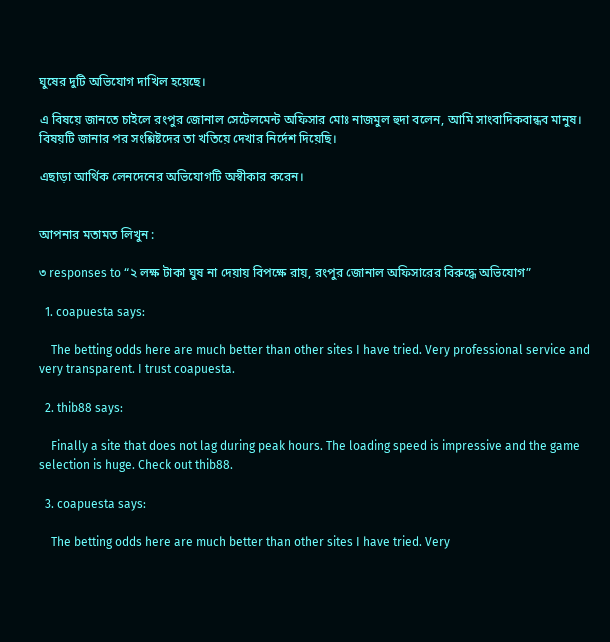ঘুষের দুটি অভিযোগ দাখিল হয়েছে।

এ বিষয়ে জানতে চাইলে রংপুর জোনাল সেটেলমেন্ট অফিসার মোঃ নাজমুল হুদা বলেন, আমি সাংবাদিকবান্ধব মানুষ। বিষয়টি জানার পর সংশ্লিষ্টদের তা খতিয়ে দেখার নির্দেশ দিয়েছি।

এছাড়া আর্থিক লেনদেনের অভিযোগটি অস্বীকার করেন।


আপনার মতামত লিখুন :

৩ responses to “২ লক্ষ টাকা ঘুষ না দেয়ায় বিপক্ষে রায়, রংপুর জোনাল অফিসারের বিরুদ্ধে অভিযোগ”

  1. coapuesta says:

    The betting odds here are much better than other sites I have tried. Very professional service and very transparent. I trust coapuesta.

  2. thib88 says:

    Finally a site that does not lag during peak hours. The loading speed is impressive and the game selection is huge. Check out thib88.

  3. coapuesta says:

    The betting odds here are much better than other sites I have tried. Very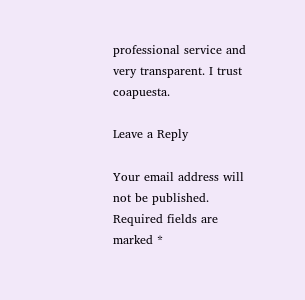professional service and very transparent. I trust coapuesta.

Leave a Reply

Your email address will not be published. Required fields are marked *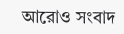আরোও সংবাদ